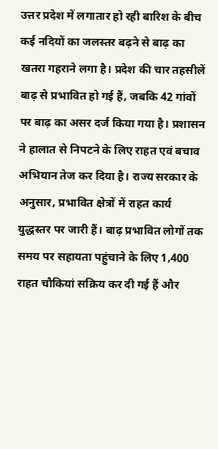उत्तर प्रदेश में लगातार हो रही बारिश के बीच कई नदियों का जलस्तर बढ़ने से बाढ़ का खतरा गहराने लगा है। प्रदेश की चार तहसीलें बाढ़ से प्रभावित हो गई हैं, जबकि 42 गांवों पर बाढ़ का असर दर्ज किया गया है। प्रशासन ने हालात से निपटने के लिए राहत एवं बचाव अभियान तेज कर दिया है। राज्य सरकार के अनुसार, प्रभावित क्षेत्रों में राहत कार्य युद्धस्तर पर जारी हैं। बाढ़ प्रभावित लोगों तक समय पर सहायता पहुंचाने के लिए 1,400 राहत चौकियां सक्रिय कर दी गई हैं और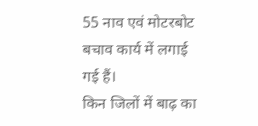55 नाव एवं मोटरबोट बचाव कार्य में लगाई गई हैं।
किन जिलों में बाढ़ का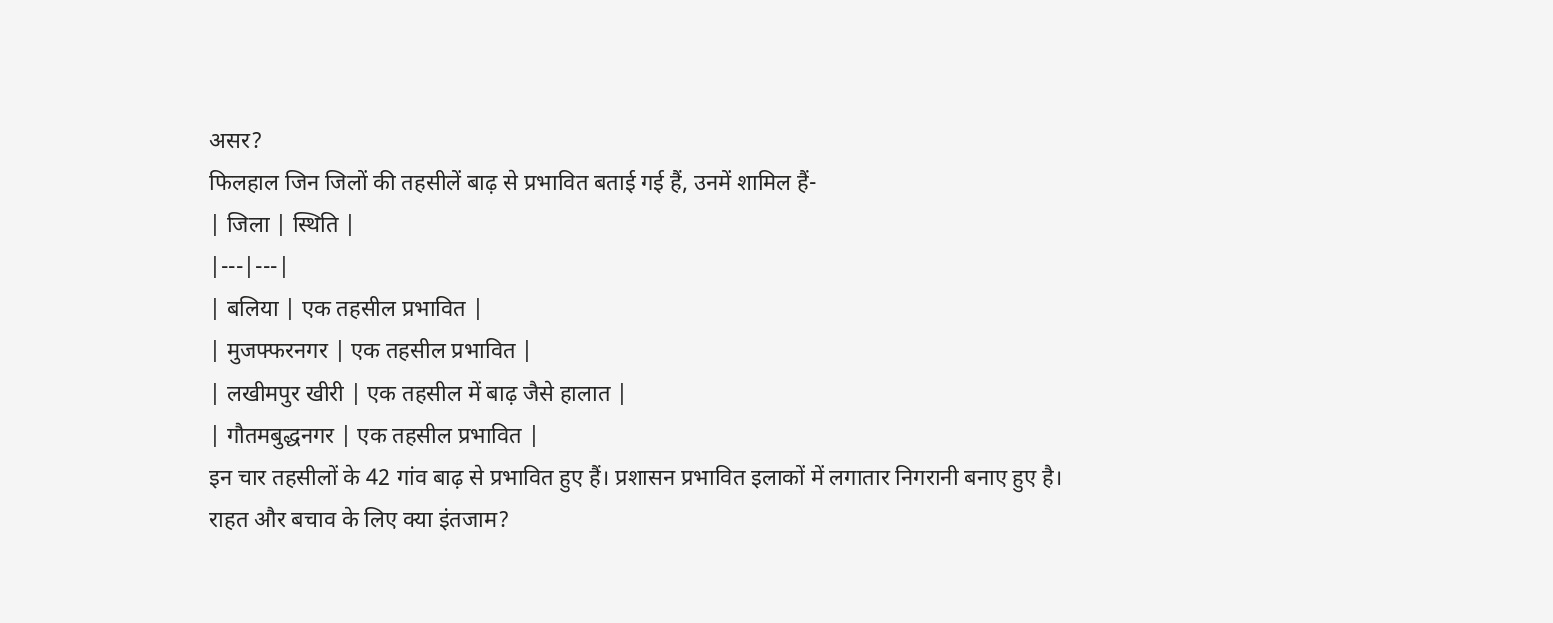असर?
फिलहाल जिन जिलों की तहसीलें बाढ़ से प्रभावित बताई गई हैं, उनमें शामिल हैं-
| जिला | स्थिति |
|---|---|
| बलिया | एक तहसील प्रभावित |
| मुजफ्फरनगर | एक तहसील प्रभावित |
| लखीमपुर खीरी | एक तहसील में बाढ़ जैसे हालात |
| गौतमबुद्धनगर | एक तहसील प्रभावित |
इन चार तहसीलों के 42 गांव बाढ़ से प्रभावित हुए हैं। प्रशासन प्रभावित इलाकों में लगातार निगरानी बनाए हुए है।
राहत और बचाव के लिए क्या इंतजाम?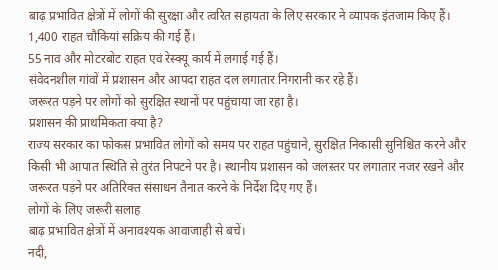बाढ़ प्रभावित क्षेत्रों में लोगों की सुरक्षा और त्वरित सहायता के लिए सरकार ने व्यापक इंतजाम किए हैं।
1,400 राहत चौकियां सक्रिय की गई हैं।
55 नाव और मोटरबोट राहत एवं रेस्क्यू कार्य में लगाई गई हैं।
संवेदनशील गांवों में प्रशासन और आपदा राहत दल लगातार निगरानी कर रहे हैं।
जरूरत पड़ने पर लोगों को सुरक्षित स्थानों पर पहुंचाया जा रहा है।
प्रशासन की प्राथमिकता क्या है?
राज्य सरकार का फोकस प्रभावित लोगों को समय पर राहत पहुंचाने, सुरक्षित निकासी सुनिश्चित करने और किसी भी आपात स्थिति से तुरंत निपटने पर है। स्थानीय प्रशासन को जलस्तर पर लगातार नजर रखने और जरूरत पड़ने पर अतिरिक्त संसाधन तैनात करने के निर्देश दिए गए हैं।
लोगों के लिए जरूरी सलाह
बाढ़ प्रभावित क्षेत्रों में अनावश्यक आवाजाही से बचें।
नदी,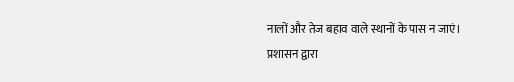नालों और तेज बहाव वाले स्थानों के पास न जाएं।
प्रशासन द्वारा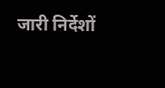जारी निर्देशों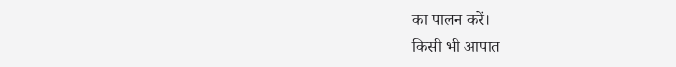का पालन करें।
किसी भी आपात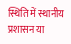स्थिति में स्थानीय प्रशासन या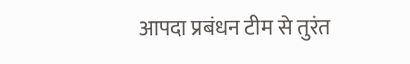आपदा प्रबंधन टीम से तुरंत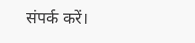संपर्क करें।